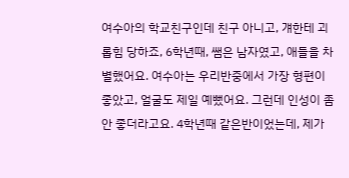여수아의 학교친구인데 친구 아니고, 걔한테 괴롭힘 당하죠, 6학년때, 쌤은 남자였고, 애들을 차별했어요. 여수아는 우리반중에서 가장 형편이 좋았고, 얼굴도 제일 예뻤어요. 그런데 인성이 좀 안 좋더라고요. 4학년때 같은반이었는데, 제가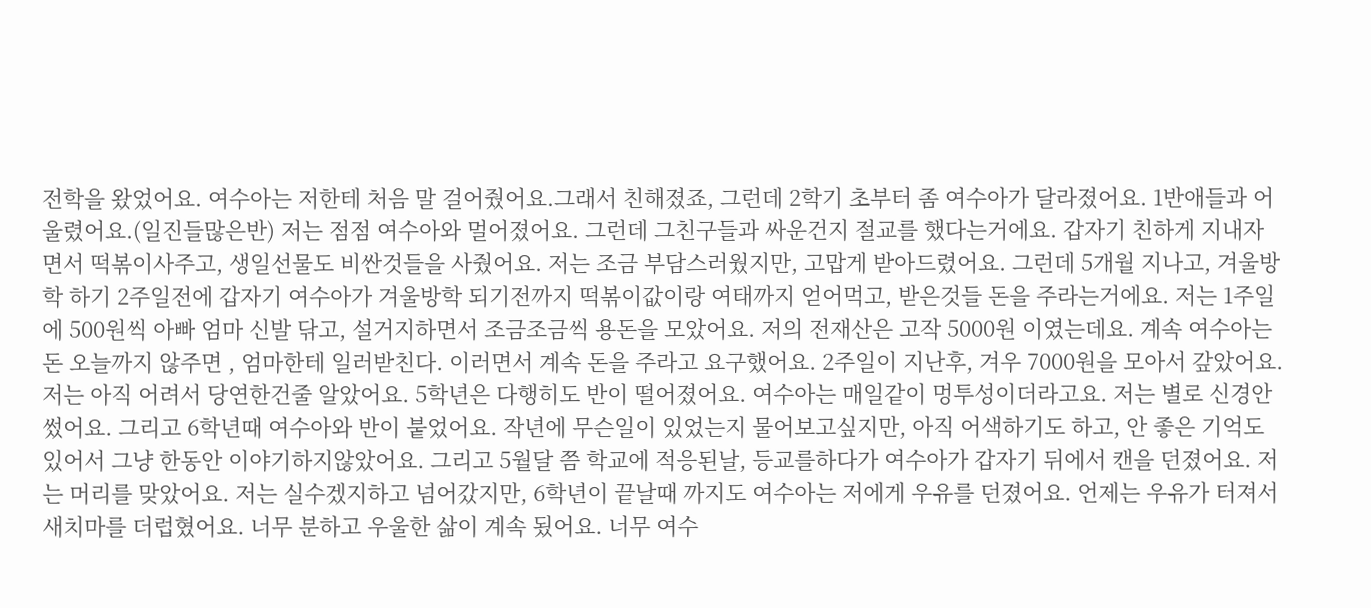전학을 왔었어요. 여수아는 저한테 처음 말 걸어줬어요.그래서 친해졌죠, 그런데 2학기 초부터 좀 여수아가 달라졌어요. 1반애들과 어울렸어요.(일진들많은반) 저는 점점 여수아와 멀어졌어요. 그런데 그친구들과 싸운건지 절교를 했다는거에요. 갑자기 친하게 지내자면서 떡볶이사주고, 생일선물도 비싼것들을 사줬어요. 저는 조금 부담스러웠지만, 고맙게 받아드렸어요. 그런데 5개월 지나고, 겨울방학 하기 2주일전에 갑자기 여수아가 겨울방학 되기전까지 떡볶이값이랑 여태까지 얻어먹고, 받은것들 돈을 주라는거에요. 저는 1주일에 500원씩 아빠 엄마 신발 닦고, 설거지하면서 조금조금씩 용돈을 모았어요. 저의 전재산은 고작 5000원 이였는데요. 계속 여수아는 돈 오늘까지 않주면 , 엄마한테 일러받친다. 이러면서 계속 돈을 주라고 요구했어요. 2주일이 지난후, 겨우 7000원을 모아서 갚았어요. 저는 아직 어려서 당연한건줄 알았어요. 5학년은 다행히도 반이 떨어졌어요. 여수아는 매일같이 멍투성이더라고요. 저는 별로 신경안썼어요. 그리고 6학년때 여수아와 반이 붙었어요. 작년에 무슨일이 있었는지 물어보고싶지만, 아직 어색하기도 하고, 안 좋은 기억도 있어서 그냥 한동안 이야기하지않았어요. 그리고 5월달 쯤 학교에 적응된날, 등교를하다가 여수아가 갑자기 뒤에서 캔을 던졌어요. 저는 머리를 맞았어요. 저는 실수겠지하고 넘어갔지만, 6학년이 끝날때 까지도 여수아는 저에게 우유를 던졌어요. 언제는 우유가 터져서 새치마를 더럽혔어요. 너무 분하고 우울한 삶이 계속 됬어요. 너무 여수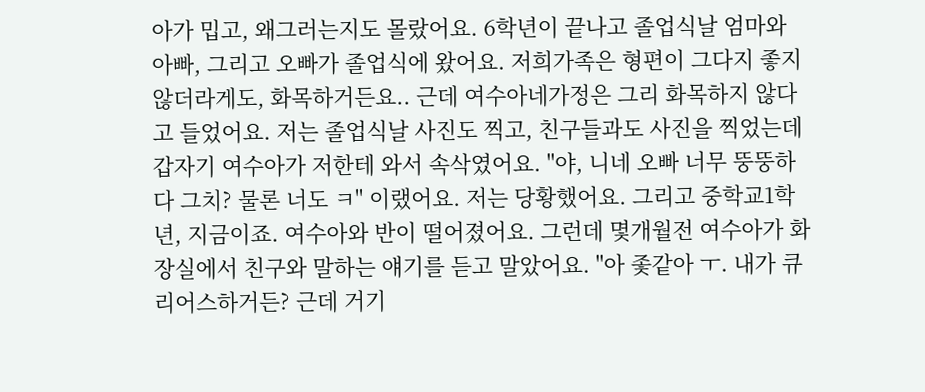아가 밉고, 왜그러는지도 몰랐어요. 6학년이 끝나고 졸업식날 엄마와 아빠, 그리고 오빠가 졸업식에 왔어요. 저희가족은 형편이 그다지 좋지 않더라게도, 화목하거든요.. 근데 여수아네가정은 그리 화목하지 않다고 들었어요. 저는 졸업식날 사진도 찍고, 친구들과도 사진을 찍었는데 갑자기 여수아가 저한테 와서 속삭였어요. "야, 니네 오빠 너무 뚱뚱하다 그치? 물론 너도 ㅋ" 이랬어요. 저는 당황했어요. 그리고 중학교1학년, 지금이죠. 여수아와 반이 떨어졌어요. 그런데 몇개월전 여수아가 화장실에서 친구와 말하는 얘기를 듣고 말았어요. "아 좇같아 ㅜ. 내가 큐리어스하거든? 근데 거기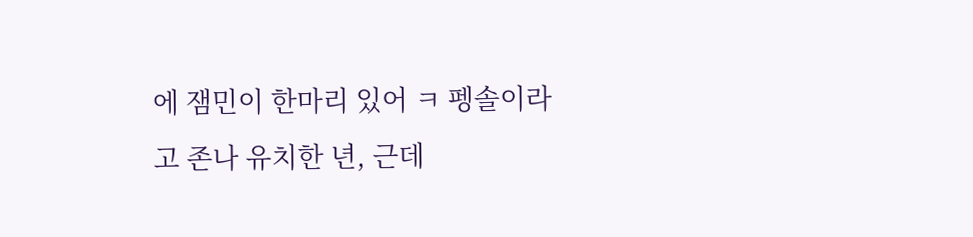에 잼민이 한마리 있어 ㅋ 펭솔이라고 존나 유치한 년, 근데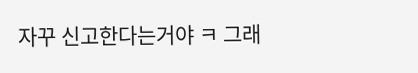자꾸 신고한다는거야 ㅋ 그래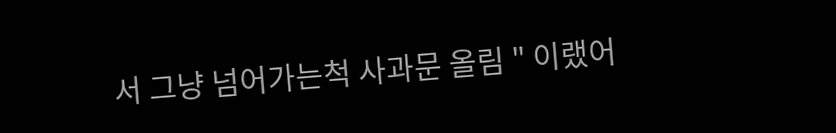서 그냥 넘어가는척 사과문 올림 " 이랬어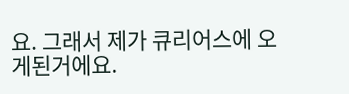요. 그래서 제가 큐리어스에 오게된거에요.